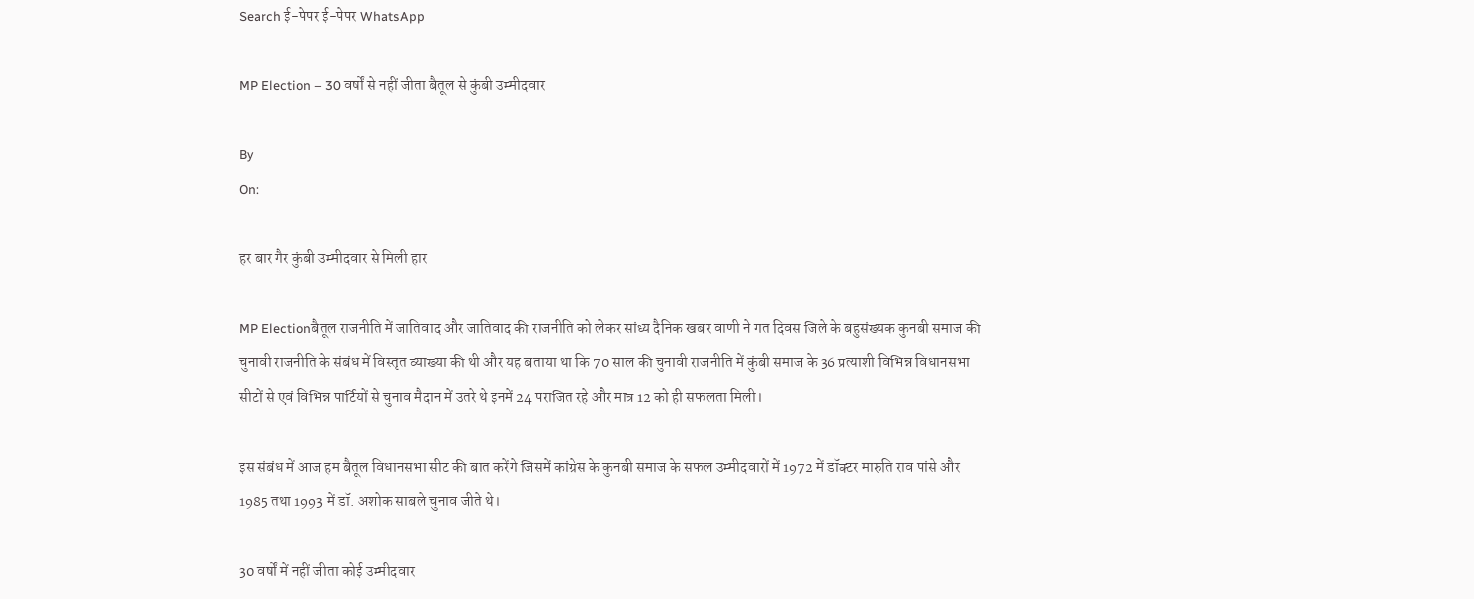Search ई-पेपर ई-पेपर WhatsApp

MP Election – 30 वर्षों से नहीं जीता बैतूल से कुंबी उम्मीदवार

By
On:

हर बार गैर कुंबी उम्मीदवार से मिली हार

MP Electionबैतूल राजनीति में जातिवाद और जातिवाद की राजनीति को लेकर सांध्य दैनिक खबर वाणी ने गत दिवस जिले के बहुसंख्यक कुनबी समाज की चुनावी राजनीति के संबंध में विस्तृत व्याख्या की थी और यह बताया था कि 70 साल की चुनावी राजनीति में कुंबी समाज के 36 प्रत्याशी विभिन्न विधानसभा सीटों से एवं विभिन्न पार्टियों से चुनाव मैदान में उतरे थे इनमें 24 पराजित रहे और मात्र 12 को ही सफलता मिली।

इस संबंध में आज हम बैतूल विधानसभा सीट की बात करेंगे जिसमें कांग्रेस के कुनबी समाज के सफल उम्मीदवारों में 1972 में डॉक्टर मारुति राव पांसे और 1985 तथा 1993 में डॉ. अशोक साबले चुनाव जीते थे।

30 वर्षों में नहीं जीता कोई उम्मीदवार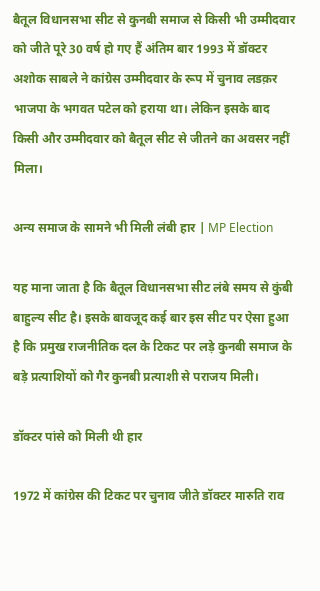बैतूल विधानसभा सीट से कुनबी समाज से किसी भी उम्मीदवार को जीते पूरे 30 वर्ष हो गए हैं अंतिम बार 1993 में डॉक्टर अशोक साबले ने कांग्रेस उम्मीदवार के रूप में चुनाव लडक़र भाजपा के भगवत पटेल को हराया था। लेकिन इसके बाद किसी और उम्मीदवार को बैतूल सीट से जीतने का अवसर नहीं मिला।

अन्य समाज के सामने भी मिली लंबी हार | MP Election

यह माना जाता है कि बैतूल विधानसभा सीट लंबे समय से कुंबी बाहुल्य सीट है। इसके बावजूद कई बार इस सीट पर ऐसा हुआ है कि प्रमुख राजनीतिक दल के टिकट पर लड़े कुनबी समाज के बड़े प्रत्याशियों को गैर कुनबी प्रत्याशी से पराजय मिली।

डॉक्टर पांसे को मिली थी हार

1972 में कांग्रेस की टिकट पर चुनाव जीते डॉक्टर मारुति राव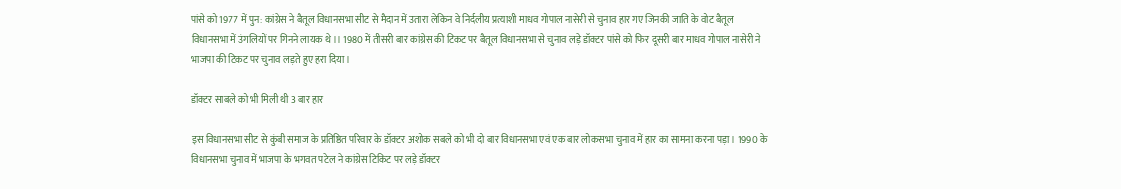पांसे को 1977 में पुन: कांग्रेस ने बैतूल विधानसभा सीट से मैदान में उतारा लेकिन वे निर्दलीय प्रत्याशी माधव गोपाल नासेरी से चुनाव हार गए जिनकी जाति के वोट बैतूल विधानसभा में उंगलियों पर गिनने लायक थे।। 1980 में तीसरी बार कांग्रेस की टिकट पर बैतूल विधानसभा से चुनाव लड़े डॉक्टर पांसे को फिर दूसरी बार माधव गोपाल नासेरी ने भाजपा की टिकट पर चुनाव लड़ते हुए हरा दिया।

डॉक्टर साबले को भी मिली थी 3 बार हार

इस विधानसभा सीट से कुंबी समाज के प्रतिष्ठित परिवार के डॉक्टर अशोक सबले को भी दो बार विधानसभा एवं एक बार लोकसभा चुनाव में हार का सामना करना पड़ा। 1990 के विधानसभा चुनाव में भाजपा के भगवत पटेल ने कांग्रेस टिकिट पर लड़े डॉक्टर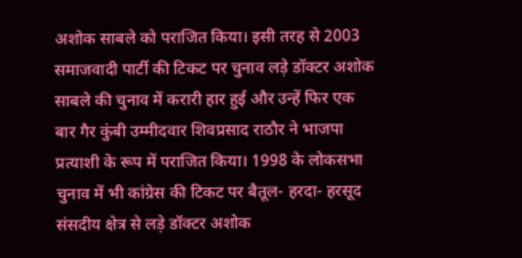अशोक साबले को पराजित किया। इसी तरह से 2003 समाजवादी पार्टी की टिकट पर चुनाव लड़े डॉक्टर अशोक साबले की चुनाव में करारी हार हुई और उन्हें फिर एक बार गैर कुंबी उम्मीदवार शिवप्रसाद राठौर ने भाजपा प्रत्याशी के रूप में पराजित किया। 1998 के लोकसभा चुनाव में भी कांग्रेस की टिकट पर बैतूल- हरदा- हरसूद संसदीय क्षेत्र से लड़े डॉक्टर अशोक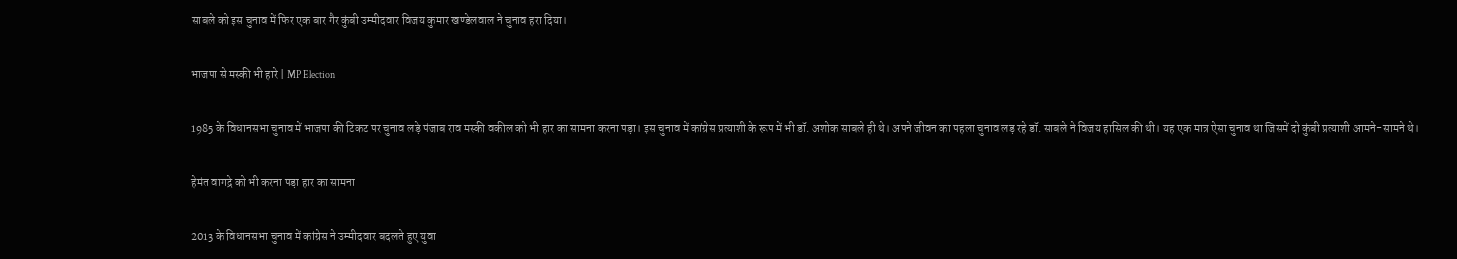साबले को इस चुनाव में फिर एक बार गैर कुंबी उम्मीदवार विजय कुमार खण्डेलवाल ने चुनाव हरा दिया।

भाजपा से मस्की भी हारे | MP Election

1985 के विधानसभा चुनाव में भाजपा की टिकट पर चुनाव लड़े पंजाब राव मस्की वकील को भी हार का सामना करना पड़ा। इस चुनाव में कांग्रेस प्रत्याशी के रूप में भी डॉ. अशोक साबले ही थे। अपने जीवन का पहला चुनाव लड़ रहे डॉ. साबले ने विजय हासिल की थी। यह एक मात्र ऐसा चुनाव था जिसमें दो कुंबी प्रत्याशी आमने-सामने थे।

हेमंत वागद्रे को भी करना पड़ा हार का सामना

2013 के विधानसभा चुनाव में कांग्रेस ने उम्मीदवार बदलते हुए युवा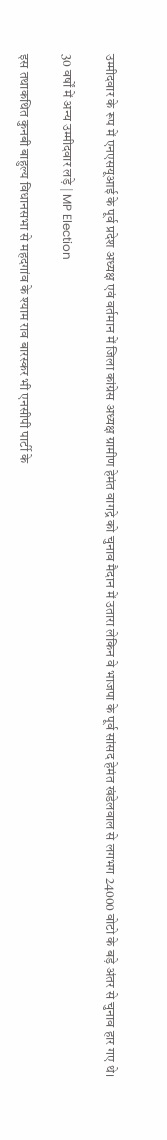उम्मीदवार के रूप में एनएसयूआई के पूर्व प्रदेश अध्यक्ष एवं वर्तमान में जिला कांग्रेस अध्यक्ष ग्रामीण हेमंत वागद्रे को चुनाव मैदान में उतारा लेकिन वे भाजपा के पूर्व सांसद हेमंत खंडेलवाल से लगभग 24000 वोटो के बड़े अंतर से चुनाव हार गए थे।

30 वर्षों में अन्य उम्मीदवार लड़े | MP Election

इस तथाकथित कुनबी बाहुल्य विधानसभा से महदगांव के श्याम राव बारस्कर भी एनसीपी पार्टी के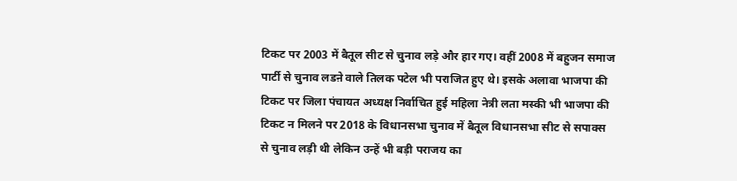टिकट पर 2003 में बैतूल सीट से चुनाव लड़े और हार गए। वहीं 2008 में बहुजन समाज पार्टी से चुनाव लडऩे वाले तिलक पटेल भी पराजित हुए थे। इसके अलावा भाजपा की टिकट पर जिला पंचायत अध्यक्ष निर्वाचित हुई महिला नेत्री लता मस्की भी भाजपा की टिकट न मिलने पर 2018 के विधानसभा चुनाव में बैतूल विधानसभा सीट से सपाक्स से चुनाव लड़ी थी लेकिन उन्हें भी बड़ी पराजय का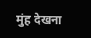मुंह देखना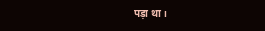पड़ा था।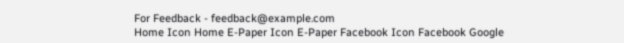For Feedback - feedback@example.com
Home Icon Home E-Paper Icon E-Paper Facebook Icon Facebook Google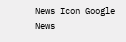News Icon Google News